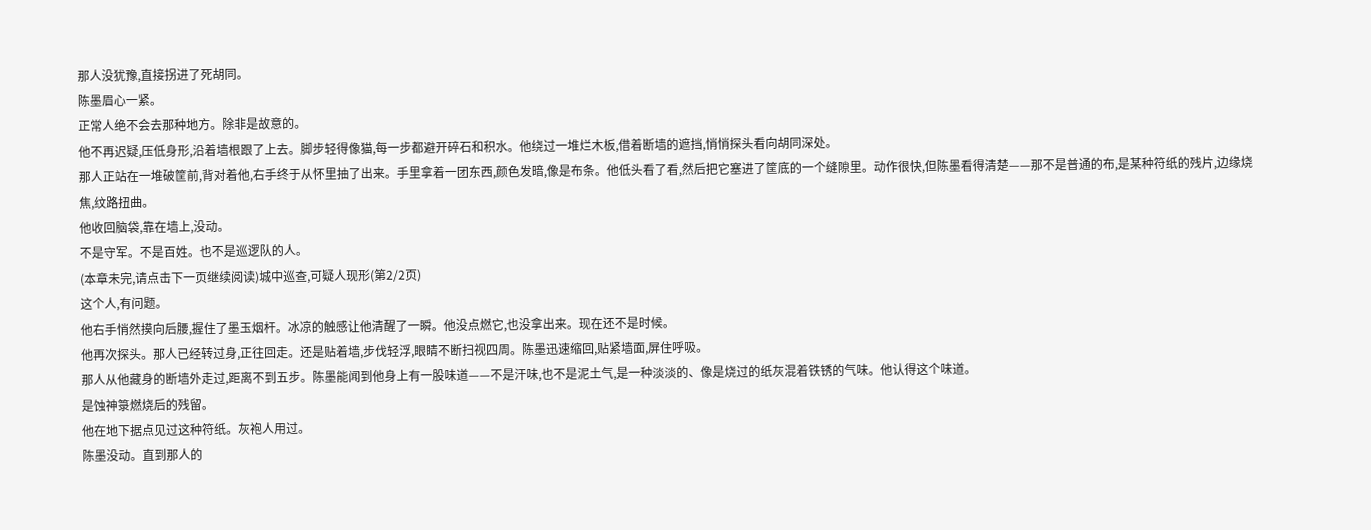那人没犹豫,直接拐进了死胡同。
陈墨眉心一紧。
正常人绝不会去那种地方。除非是故意的。
他不再迟疑,压低身形,沿着墙根跟了上去。脚步轻得像猫,每一步都避开碎石和积水。他绕过一堆烂木板,借着断墙的遮挡,悄悄探头看向胡同深处。
那人正站在一堆破筐前,背对着他,右手终于从怀里抽了出来。手里拿着一团东西,颜色发暗,像是布条。他低头看了看,然后把它塞进了筐底的一个缝隙里。动作很快,但陈墨看得清楚——那不是普通的布,是某种符纸的残片,边缘烧焦,纹路扭曲。
他收回脑袋,靠在墙上,没动。
不是守军。不是百姓。也不是巡逻队的人。
(本章未完,请点击下一页继续阅读)城中巡查,可疑人现形(第2/2页)
这个人,有问题。
他右手悄然摸向后腰,握住了墨玉烟杆。冰凉的触感让他清醒了一瞬。他没点燃它,也没拿出来。现在还不是时候。
他再次探头。那人已经转过身,正往回走。还是贴着墙,步伐轻浮,眼睛不断扫视四周。陈墨迅速缩回,贴紧墙面,屏住呼吸。
那人从他藏身的断墙外走过,距离不到五步。陈墨能闻到他身上有一股味道——不是汗味,也不是泥土气,是一种淡淡的、像是烧过的纸灰混着铁锈的气味。他认得这个味道。
是蚀神箓燃烧后的残留。
他在地下据点见过这种符纸。灰袍人用过。
陈墨没动。直到那人的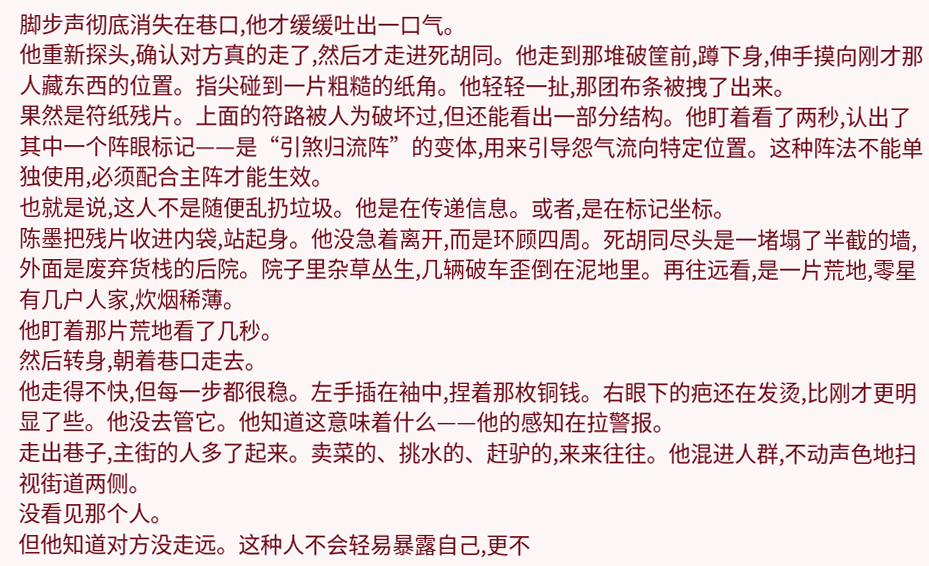脚步声彻底消失在巷口,他才缓缓吐出一口气。
他重新探头,确认对方真的走了,然后才走进死胡同。他走到那堆破筐前,蹲下身,伸手摸向刚才那人藏东西的位置。指尖碰到一片粗糙的纸角。他轻轻一扯,那团布条被拽了出来。
果然是符纸残片。上面的符路被人为破坏过,但还能看出一部分结构。他盯着看了两秒,认出了其中一个阵眼标记——是“引煞归流阵”的变体,用来引导怨气流向特定位置。这种阵法不能单独使用,必须配合主阵才能生效。
也就是说,这人不是随便乱扔垃圾。他是在传递信息。或者,是在标记坐标。
陈墨把残片收进内袋,站起身。他没急着离开,而是环顾四周。死胡同尽头是一堵塌了半截的墙,外面是废弃货栈的后院。院子里杂草丛生,几辆破车歪倒在泥地里。再往远看,是一片荒地,零星有几户人家,炊烟稀薄。
他盯着那片荒地看了几秒。
然后转身,朝着巷口走去。
他走得不快,但每一步都很稳。左手插在袖中,捏着那枚铜钱。右眼下的疤还在发烫,比刚才更明显了些。他没去管它。他知道这意味着什么——他的感知在拉警报。
走出巷子,主街的人多了起来。卖菜的、挑水的、赶驴的,来来往往。他混进人群,不动声色地扫视街道两侧。
没看见那个人。
但他知道对方没走远。这种人不会轻易暴露自己,更不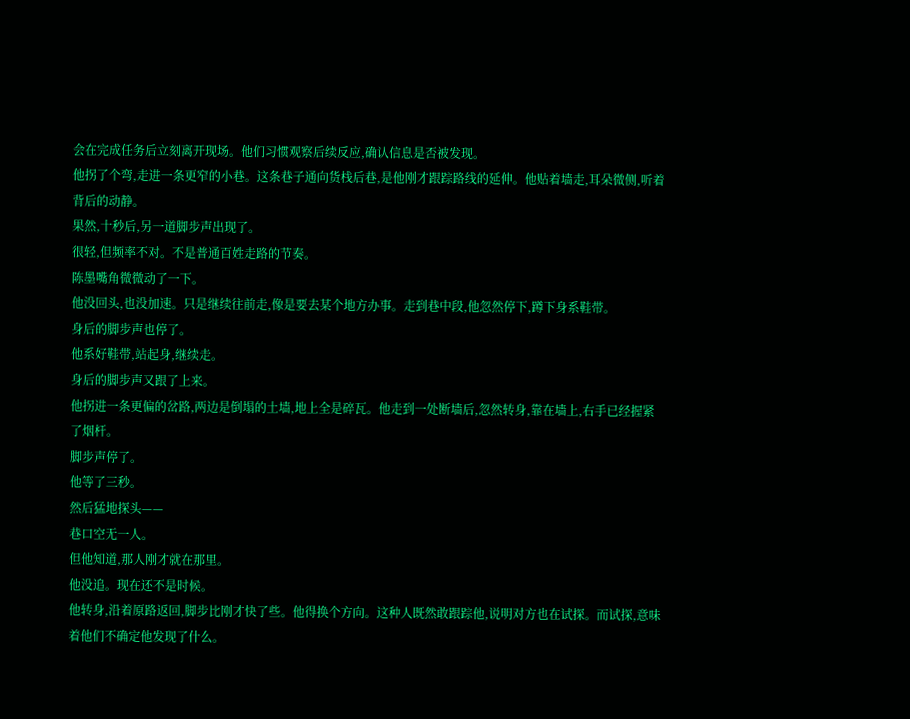会在完成任务后立刻离开现场。他们习惯观察后续反应,确认信息是否被发现。
他拐了个弯,走进一条更窄的小巷。这条巷子通向货栈后巷,是他刚才跟踪路线的延伸。他贴着墙走,耳朵微侧,听着背后的动静。
果然,十秒后,另一道脚步声出现了。
很轻,但频率不对。不是普通百姓走路的节奏。
陈墨嘴角微微动了一下。
他没回头,也没加速。只是继续往前走,像是要去某个地方办事。走到巷中段,他忽然停下,蹲下身系鞋带。
身后的脚步声也停了。
他系好鞋带,站起身,继续走。
身后的脚步声又跟了上来。
他拐进一条更偏的岔路,两边是倒塌的土墙,地上全是碎瓦。他走到一处断墙后,忽然转身,靠在墙上,右手已经握紧了烟杆。
脚步声停了。
他等了三秒。
然后猛地探头——
巷口空无一人。
但他知道,那人刚才就在那里。
他没追。现在还不是时候。
他转身,沿着原路返回,脚步比刚才快了些。他得换个方向。这种人既然敢跟踪他,说明对方也在试探。而试探,意味着他们不确定他发现了什么。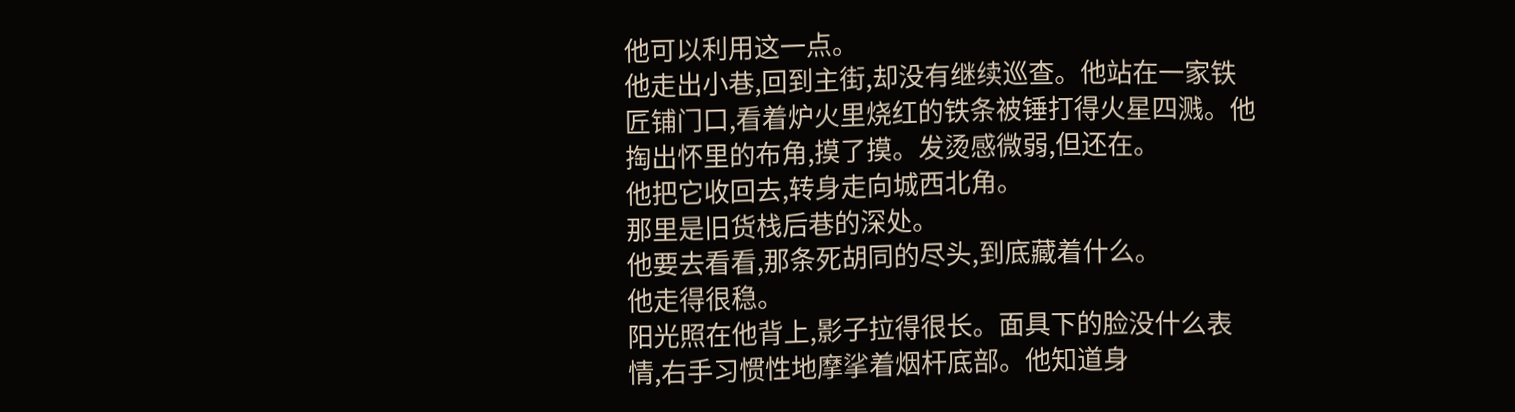他可以利用这一点。
他走出小巷,回到主街,却没有继续巡查。他站在一家铁匠铺门口,看着炉火里烧红的铁条被锤打得火星四溅。他掏出怀里的布角,摸了摸。发烫感微弱,但还在。
他把它收回去,转身走向城西北角。
那里是旧货栈后巷的深处。
他要去看看,那条死胡同的尽头,到底藏着什么。
他走得很稳。
阳光照在他背上,影子拉得很长。面具下的脸没什么表情,右手习惯性地摩挲着烟杆底部。他知道身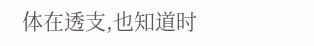体在透支,也知道时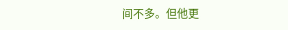间不多。但他更